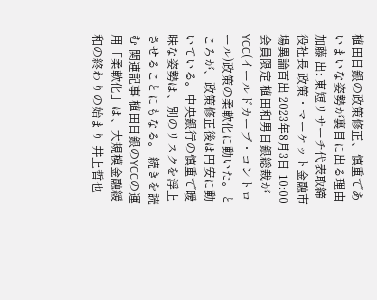植田日銀の政策修正、慎重であいまいな姿勢が裏目に出る理由 加藤 出: 東短リサーチ代表取締役社長 政策・マーケット金融市場異論百出 2023年8月3日 10:00 会員限定 植田和男日銀総裁がYCC(イールドカーブ・コントロール)政策の柔軟化に動いた。ところが、政策修正後は円安に動いている。中央銀行の慎重で曖昧な姿勢は、別のリスクを浮上させることにもなる。 続きを読む 関連記事 植田日銀のYCCの運用「柔軟化」は、大規模金融緩和の終わりの始まり 井上哲也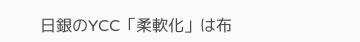日銀のYCC「柔軟化」は布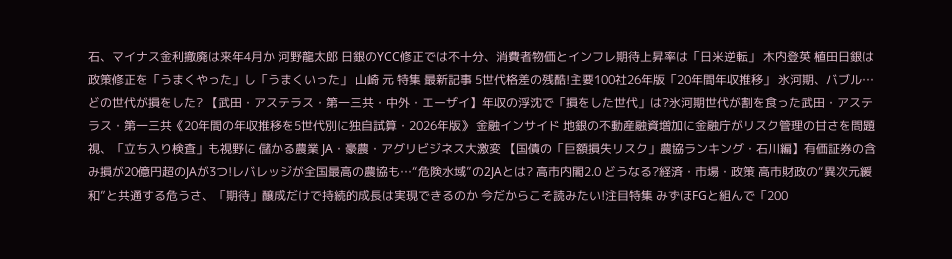石、マイナス金利撤廃は来年4月か 河野龍太郎 日銀のYCC修正では不十分、消費者物価とインフレ期待上昇率は「日米逆転」 木内登英 植田日銀は政策修正を「うまくやった」し「うまくいった」 山崎 元 特集 最新記事 5世代格差の残酷!主要100社26年版「20年間年収推移」 氷河期、バブル…どの世代が損をした? 【武田・アステラス・第一三共・中外・エーザイ】年収の浮沈で「損をした世代」は?氷河期世代が割を食った武田・アステラス・第一三共《20年間の年収推移を5世代別に独自試算・2026年版》 金融インサイド 地銀の不動産融資増加に金融庁がリスク管理の甘さを問題視、「立ち入り検査」も視野に 儲かる農業 JA・豪農・アグリビジネス大激変 【国債の「巨額損失リスク」農協ランキング・石川編】有価証券の含み損が20億円超のJAが3つ!レバレッジが全国最高の農協も…“危険水域”の2JAとは? 高市内閣2.0 どうなる?経済・市場・政策 高市財政の“異次元緩和”と共通する危うさ、「期待」醸成だけで持続的成長は実現できるのか 今だからこそ読みたい!注目特集 みずほFGと組んで「200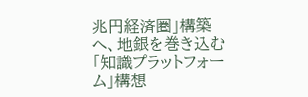兆円経済圏」構築へ、地銀を巻き込む「知識プラットフォーム」構想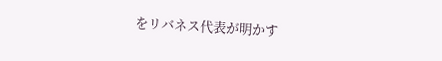をリバネス代表が明かす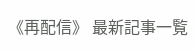《再配信》 最新記事一覧